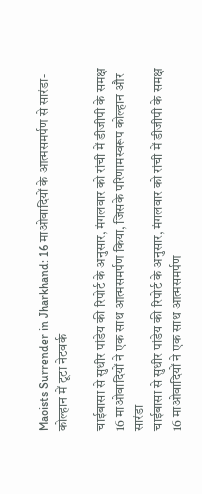Maoists Surrender in Jharkhand: 16 माओवादियों के आत्मसमर्पण से सारंडा-कोल्हान में टूटा नेटवर्क

चाईबासा से सुधीर पांडेय की रिपोर्ट के अनुसार, मंगलवार को रांची में डीजीपी के समक्ष 16 माओवादियों ने एक साथ आत्मसमर्पण किया, जिसके परिणामस्वरूप कोल्हान और सारंडा
चाईबासा से सुधीर पांडेय की रिपोर्ट के अनुसार, मंगलवार को रांची में डीजीपी के समक्ष 16 माओवादियों ने एक साथ आत्मसमर्पण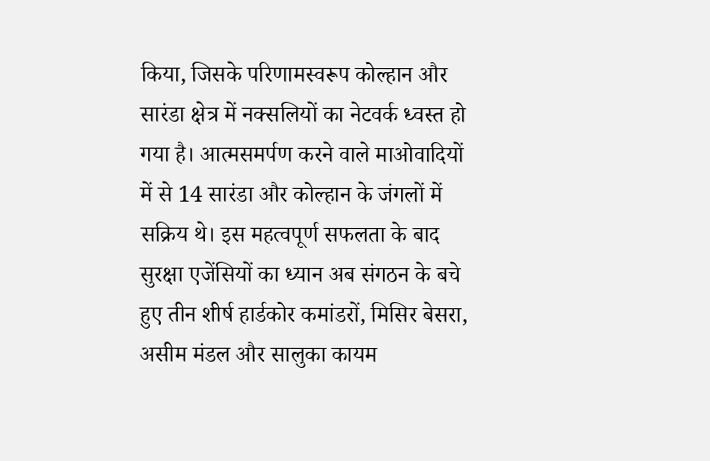किया, जिसके परिणामस्वरूप कोल्हान और सारंडा क्षेत्र में नक्सलियों का नेटवर्क ध्वस्त हो गया है। आत्मसमर्पण करने वाले माओवादियों में से 14 सारंडा और कोल्हान के जंगलों में सक्रिय थे। इस महत्वपूर्ण सफलता के बाद सुरक्षा एजेंसियों का ध्यान अब संगठन के बचे हुए तीन शीर्ष हार्डकोर कमांडरों, मिसिर बेसरा, असीम मंडल और सालुका कायम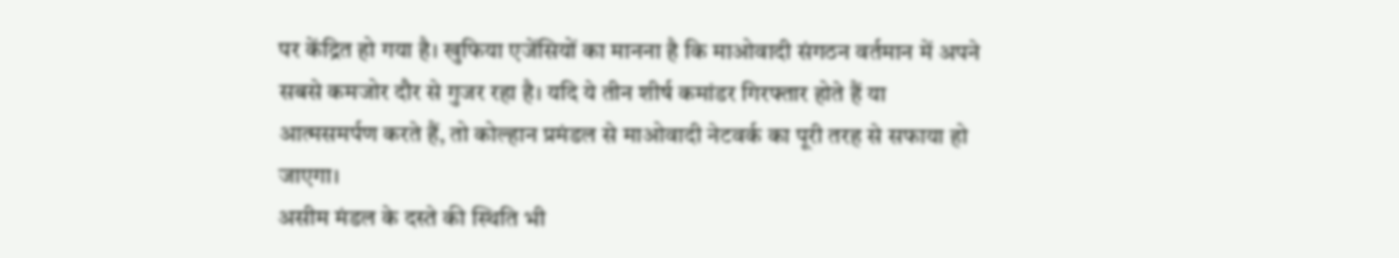पर केंद्रित हो गया है। खुफिया एजेंसियों का मानना है कि माओवादी संगठन वर्तमान में अपने सबसे कमजोर दौर से गुजर रहा है। यदि ये तीन शीर्ष कमांडर गिरफ्तार होते हैं या आत्मसमर्पण करते हैं, तो कोल्हान प्रमंडल से माओवादी नेटवर्क का पूरी तरह से सफाया हो जाएगा।
असीम मंडल के दस्ते की स्थिति भी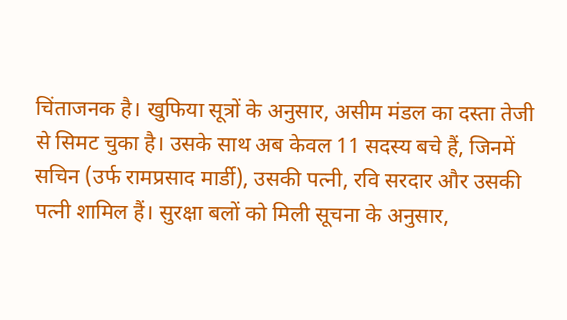चिंताजनक है। खुफिया सूत्रों के अनुसार, असीम मंडल का दस्ता तेजी से सिमट चुका है। उसके साथ अब केवल 11 सदस्य बचे हैं, जिनमें सचिन (उर्फ रामप्रसाद मार्डी), उसकी पत्नी, रवि सरदार और उसकी पत्नी शामिल हैं। सुरक्षा बलों को मिली सूचना के अनुसार,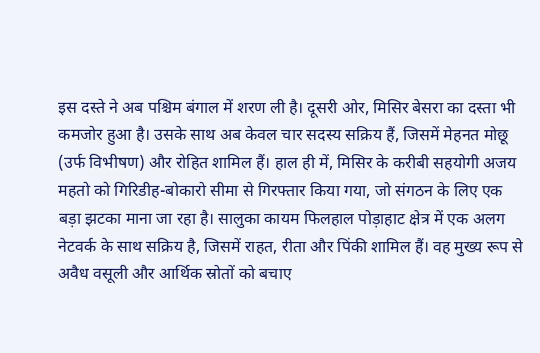इस दस्ते ने अब पश्चिम बंगाल में शरण ली है। दूसरी ओर, मिसिर बेसरा का दस्ता भी कमजोर हुआ है। उसके साथ अब केवल चार सदस्य सक्रिय हैं, जिसमें मेहनत मोछू (उर्फ विभीषण) और रोहित शामिल हैं। हाल ही में, मिसिर के करीबी सहयोगी अजय महतो को गिरिडीह-बोकारो सीमा से गिरफ्तार किया गया, जो संगठन के लिए एक बड़ा झटका माना जा रहा है। सालुका कायम फिलहाल पोड़ाहाट क्षेत्र में एक अलग नेटवर्क के साथ सक्रिय है, जिसमें राहत, रीता और पिंकी शामिल हैं। वह मुख्य रूप से अवैध वसूली और आर्थिक स्रोतों को बचाए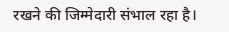रखने की जिम्मेदारी संभाल रहा है।